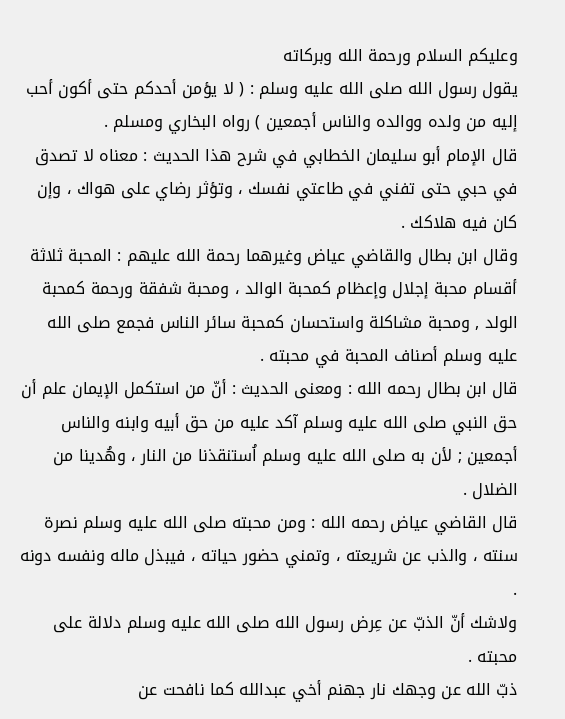وعليكم السلام ورحمة الله وبركاته
يقول رسول الله صلى الله عليه وسلم : ( لا يؤمن أحدكم حتى أكون أحب إليه من ولده ووالده والناس أجمعين ) رواه البخاري ومسلم .
قال الإمام أبو سليمان الخطابي في شرح هذا الحديث : معناه لا تصدق في حبي حتى تفني في طاعتي نفسك ، وتؤثر رضاي على هواك ، وإن كان فيه هلاكك .
وقال ابن بطال والقاضي عياض وغيرهما رحمة الله عليهم : المحبة ثلاثة أقسام محبة إجلال وإعظام كمحبة الوالد ، ومحبة شفقة ورحمة كمحبة الولد , ومحبة مشاكلة واستحسان كمحبة سائر الناس فجمع صلى الله عليه وسلم أصناف المحبة في محبته .
قال ابن بطال رحمه الله : ومعنى الحديث : أنّ من استكمل الإيمان علم أن حق النبي صلى الله عليه وسلم آكد عليه من حق أبيه وابنه والناس أجمعين ; لأن به صلى الله عليه وسلم اُستنقذنا من النار ، وهُدينا من الضلال .
قال القاضي عياض رحمه الله : ومن محبته صلى الله عليه وسلم نصرة سنته ، والذب عن شريعته ، وتمني حضور حياته ، فيبذل ماله ونفسه دونه .
ولاشك أنّ الذبّ عن عِرض رسول الله صلى الله عليه وسلم دلالة على محبته .
ذبّ الله عن وجهك نار جهنم أخي عبدالله كما نافحت عن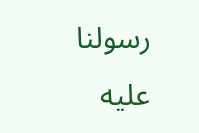رسولنا عليه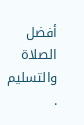أفضل الصلاة والتسليم .